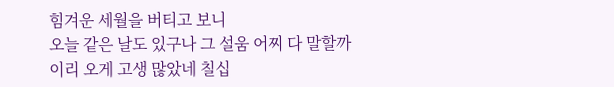힘겨운 세월을 버티고 보니
오늘 같은 날도 있구나 그 설움 어찌 다 말할까
이리 오게 고생 많았네 칠십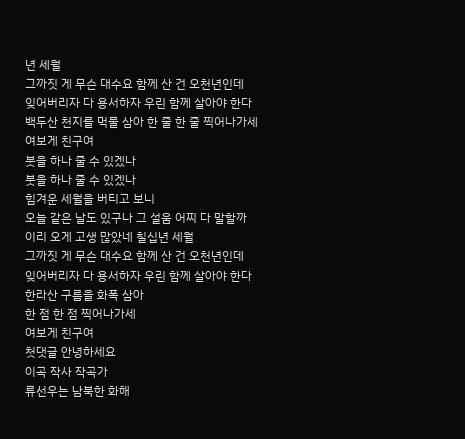년 세월
그까짓 게 무슨 대수요 함께 산 건 오천년인데
잊어버리자 다 용서하자 우린 함께 살아야 한다
백두산 천지를 먹물 삼아 한 줄 한 줄 찍어나가세
여보게 친구여
붓을 하나 줄 수 있겠나
붓을 하나 줄 수 있겠나
힘겨운 세월을 버티고 보니
오늘 같은 날도 있구나 그 설움 어찌 다 말할까
이리 오게 고생 많았네 칠십년 세월
그까짓 게 무슨 대수요 함께 산 건 오천년인데
잊어버리자 다 용서하자 우린 함께 살아야 한다
한라산 구름을 화폭 삼아
한 점 한 점 찍어나가세
여보게 친구여
첫댓글 안녕하세요
이곡 작사 작곡가
류선우는 남북한 화해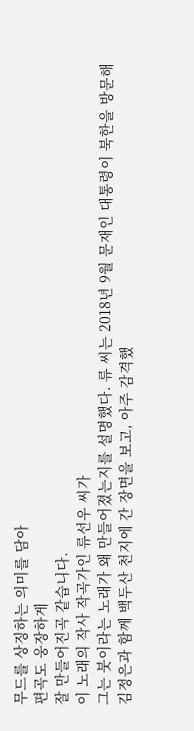무드를 상징하는 의미를 담아
편곡도 웅장하게
잘 만들어진곡 같습니다.
이 노래의 작사 작곡가인 류선우 씨가
그는 붓이라는 노래가 왜 만들어졌는지를 설명했다. 류 씨는 2018년 9월 문재인 대통령이 북한을 방문해 김정은과 함께 백두산 천지에 간 장면을 보고, 아주 감격했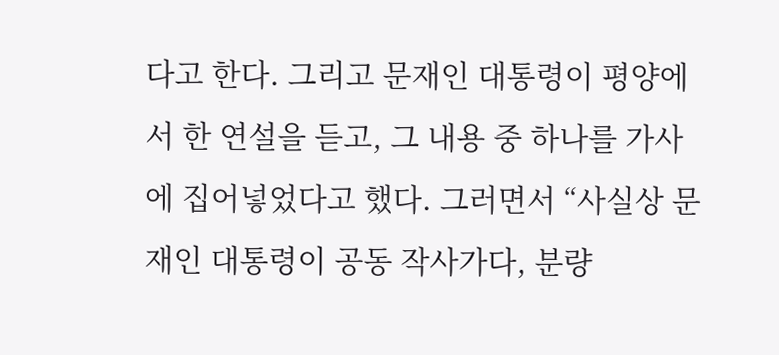다고 한다. 그리고 문재인 대통령이 평양에서 한 연설을 듣고, 그 내용 중 하나를 가사에 집어넣었다고 했다. 그러면서 “사실상 문재인 대통령이 공동 작사가다, 분량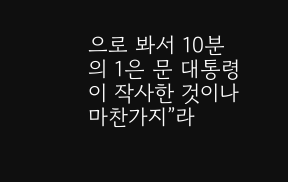으로 봐서 10분의 1은 문 대통령이 작사한 것이나 마찬가지”라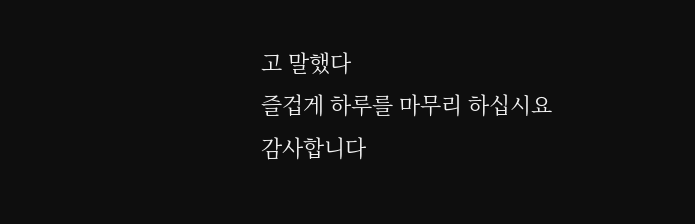고 말했다
즐겁게 하루를 마무리 하십시요
감사합니다